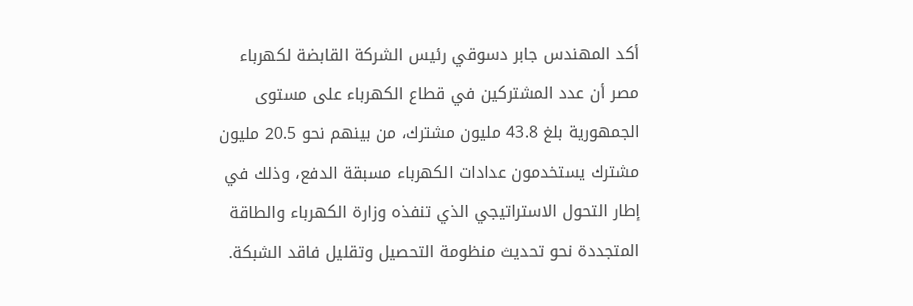أكد المهندس جابر دسوقي رئيس الشركة القابضة لكهرباء مصر أن عدد المشتركين في قطاع الكهرباء على مستوى الجمهورية بلغ 43.8 مليون مشترك، من بينهم نحو 20.5 مليون مشترك يستخدمون عدادات الكهرباء مسبقة الدفع، وذلك في إطار التحول الاستراتيجي الذي تنفذه وزارة الكهرباء والطاقة المتجددة نحو تحديث منظومة التحصيل وتقليل فاقد الشبكة.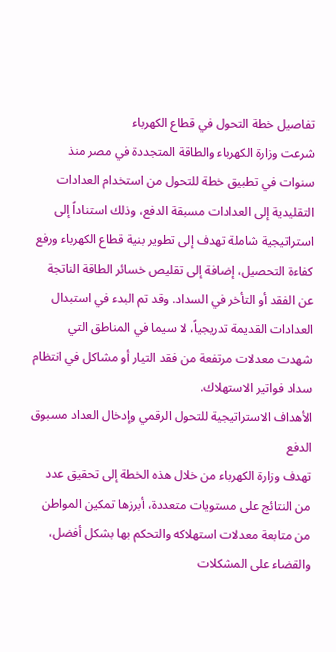تفاصيل خطة التحول في قطاع الكهرباء
شرعت وزارة الكهرباء والطاقة المتجددة في مصر منذ سنوات في تطبيق خطة للتحول من استخدام العدادات التقليدية إلى العدادات مسبقة الدفع، وذلك استناداً إلى استراتيجية شاملة تهدف إلى تطوير بنية قطاع الكهرباء ورفع كفاءة التحصيل، إضافة إلى تقليص خسائر الطاقة الناتجة عن الفقد أو التأخر في السداد. وقد تم البدء في استبدال العدادات القديمة تدريجياً، لا سيما في المناطق التي شهدت معدلات مرتفعة من فقد التيار أو مشاكل في انتظام سداد فواتير الاستهلاك.
الأهداف الاستراتيجية للتحول الرقمي وإدخال العداد مسبوق الدفع
تهدف وزارة الكهرباء من خلال هذه الخطة إلى تحقيق عدد من النتائج على مستويات متعددة، أبرزها تمكين المواطن من متابعة معدلات استهلاكه والتحكم بها بشكل أفضل، والقضاء على المشكلات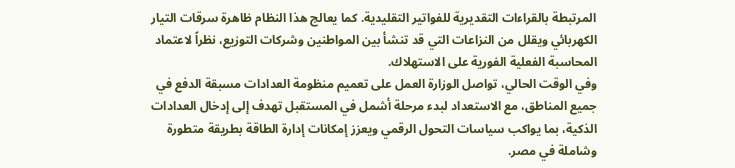المرتبطة بالقراءات التقديرية للفواتير التقليدية. كما يعالج هذا النظام ظاهرة سرقات التيار الكهربائي ويقلل من النزاعات التي قد تنشأ بين المواطنين وشركات التوزيع، نظراً لاعتماد المحاسبة الفعلية الفورية على الاستهلاك.
وفي الوقت الحالي، تواصل الوزارة العمل على تعميم منظومة العدادات مسبقة الدفع في جميع المناطق، مع الاستعداد لبدء مرحلة أشمل في المستقبل تهدف إلى إدخال العدادات الذكية، بما يواكب سياسات التحول الرقمي ويعزز إمكانات إدارة الطاقة بطريقة متطورة وشاملة في مصر.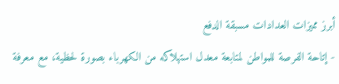أبرز مميزات العدادات مسبقة الدفع
- إتاحة الفرصة للمواطن لمتابعة معدل استهلاكه من الكهرباء بصورة لحظية، مع معرفة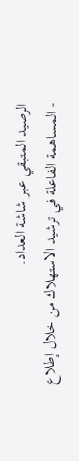الرصيد المتبقي عبر شاشة العداد.
- المساهمة الفاعلة في ترشيد الاستهلاك من خلال إطلاع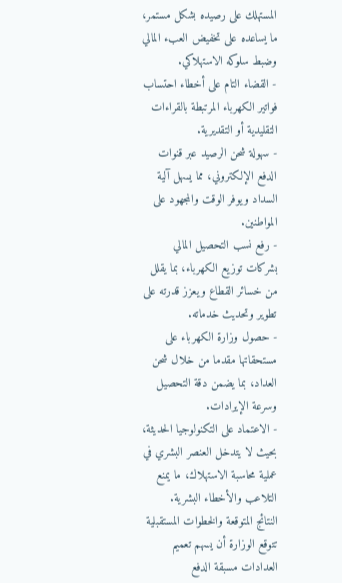المستهلك على رصيده بشكل مستمر، ما يساعده على تخفيض العبء المالي وضبط سلوكه الاستهلاكي.
- القضاء التام على أخطاء احتساب فواتير الكهرباء المرتبطة بالقراءات التقليدية أو التقديرية.
- سهولة شحن الرصيد عبر قنوات الدفع الإلكتروني، مما يسهل آلية السداد ويوفر الوقت والمجهود على المواطنين.
- رفع نسب التحصيل المالي بشركات توزيع الكهرباء، بما يقلل من خسائر القطاع ويعزز قدرته على تطوير وتحديث خدماته.
- حصول وزارة الكهرباء على مستحقاتها مقدما من خلال شحن العداد، بما يضمن دقة التحصيل وسرعة الإيرادات.
- الاعتماد على التكنولوجيا الحديثة، بحيث لا يتدخل العنصر البشري في عملية محاسبة الاستهلاك، ما يمنع التلاعب والأخطاء البشرية.
النتائج المتوقعة والخطوات المستقبلية
تتوقع الوزارة أن يسهم تعميم العدادات مسبقة الدفع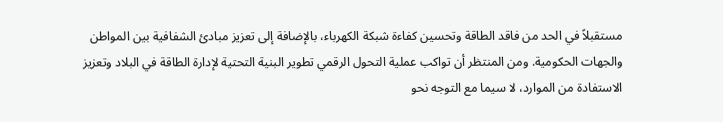مستقبلاً في الحد من فاقد الطاقة وتحسين كفاءة شبكة الكهرباء، بالإضافة إلى تعزيز مبادئ الشفافية بين المواطن والجهات الحكومية. ومن المنتظر أن تواكب عملية التحول الرقمي تطوير البنية التحتية لإدارة الطاقة في البلاد وتعزيز الاستفادة من الموارد، لا سيما مع التوجه نحو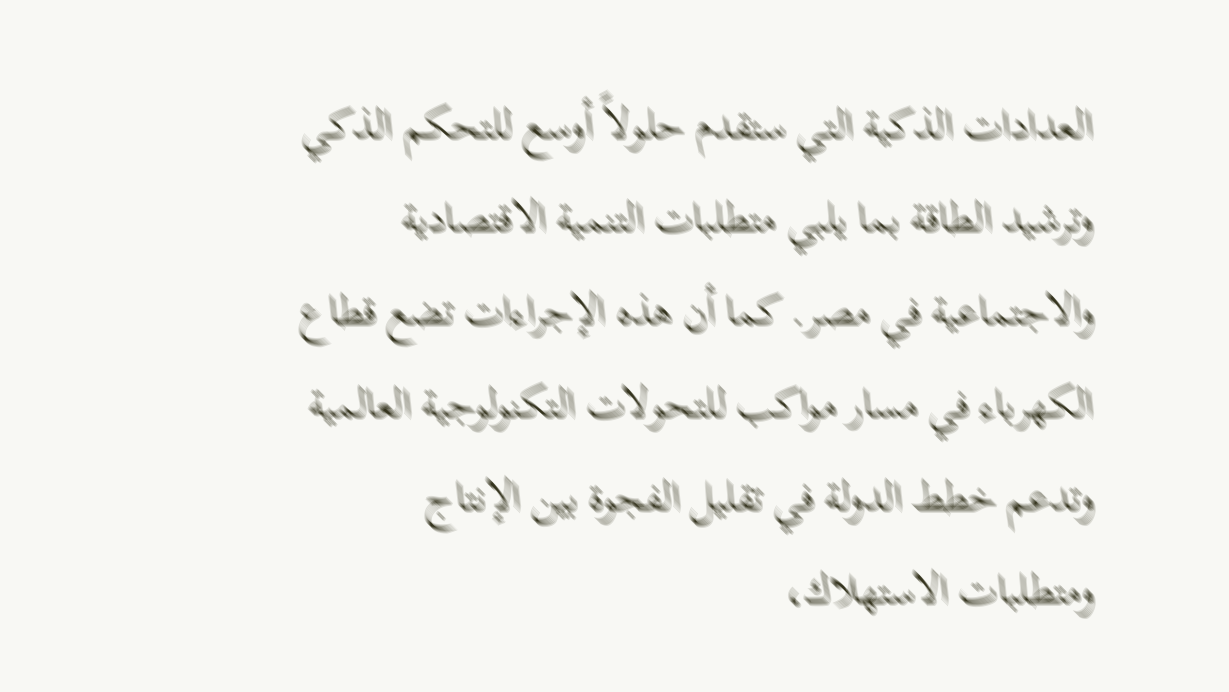العدادات الذكية التي ستقدم حلولاً أوسع للتحكم الذكي وترشيد الطاقة بما يلبي متطلبات التنمية الاقتصادية والاجتماعية في مصر. كما أن هذه الإجراءات تضع قطاع الكهرباء في مسار مواكب للتحولات التكنولوجية العالمية وتدعم خطط الدولة في تقليل الفجوة بين الإنتاج ومتطلبات الاستهلاك،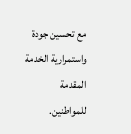مع تحسين جودة واستمرارية الخدمة المقدمة للمواطنين.